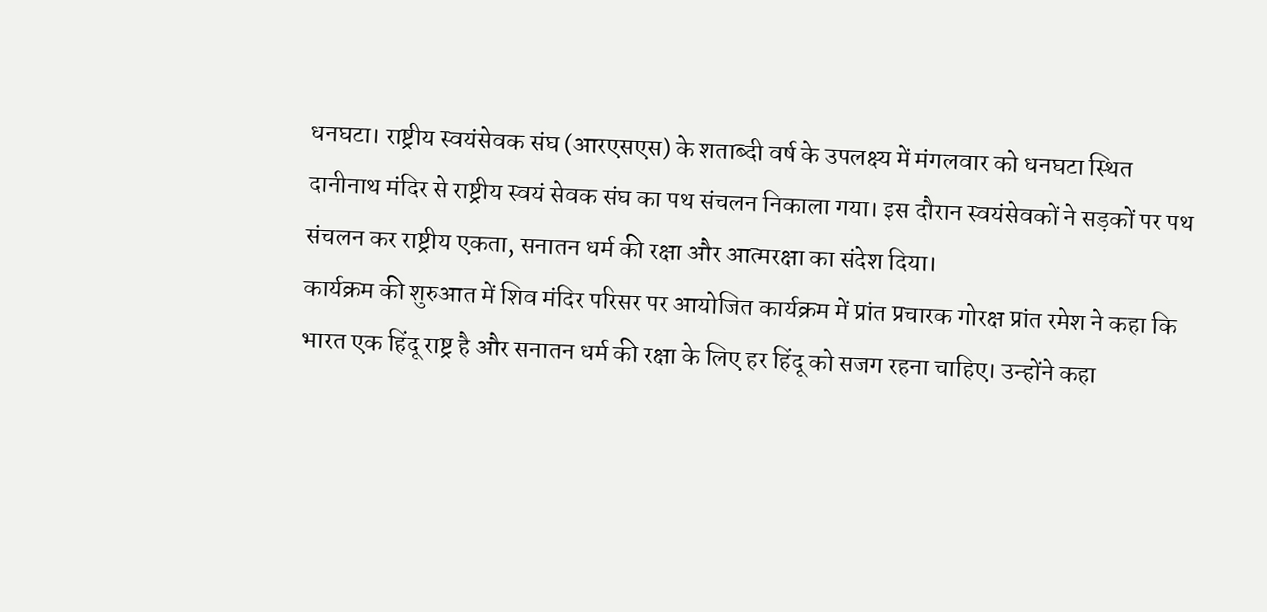धनघटा। राष्ट्रीय स्वयंसेवक संघ (आरएसएस) के शताब्दी वर्ष के उपलक्ष्य में मंगलवार को धनघटा स्थित दानीनाथ मंदिर से राष्ट्रीय स्वयं सेवक संघ का पथ संचलन निकाला गया। इस दौरान स्वयंसेवकों ने सड़कों पर पथ संचलन कर राष्ट्रीय एकता, सनातन धर्म की रक्षा और आत्मरक्षा का संदेश दिया।
कार्यक्रम की शुरुआत में शिव मंदिर परिसर पर आयोजित कार्यक्रम में प्रांत प्रचारक गोरक्ष प्रांत रमेश ने कहा कि भारत एक हिंदू राष्ट्र है और सनातन धर्म की रक्षा के लिए हर हिंदू को सजग रहना चाहिए। उन्होंने कहा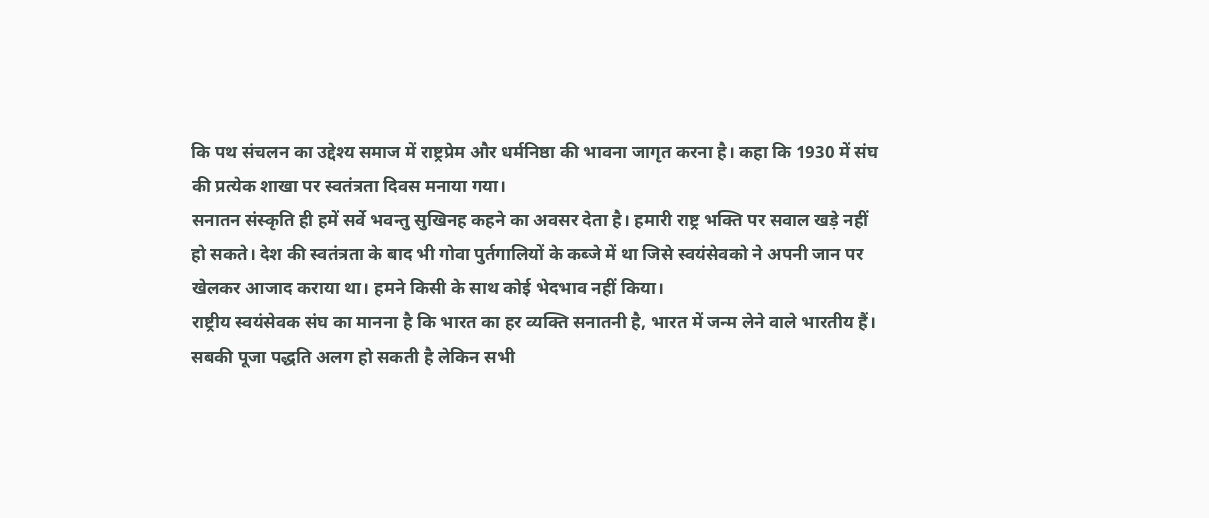कि पथ संचलन का उद्देश्य समाज में राष्ट्रप्रेम और धर्मनिष्ठा की भावना जागृत करना है। कहा कि 1930 में संघ की प्रत्येक शाखा पर स्वतंत्रता दिवस मनाया गया।
सनातन संस्कृति ही हमें सर्वे भवन्तु सुखिनह कहने का अवसर देता है। हमारी राष्ट्र भक्ति पर सवाल खड़े नहीं हो सकते। देश की स्वतंत्रता के बाद भी गोवा पुर्तगालियों के कब्जे में था जिसे स्वयंसेवको ने अपनी जान पर खेलकर आजाद कराया था। हमने किसी के साथ कोई भेदभाव नहीं किया।
राष्ट्रीय स्वयंसेवक संघ का मानना है कि भारत का हर व्यक्ति सनातनी है, भारत में जन्म लेने वाले भारतीय हैं। सबकी पूजा पद्धति अलग हो सकती है लेकिन सभी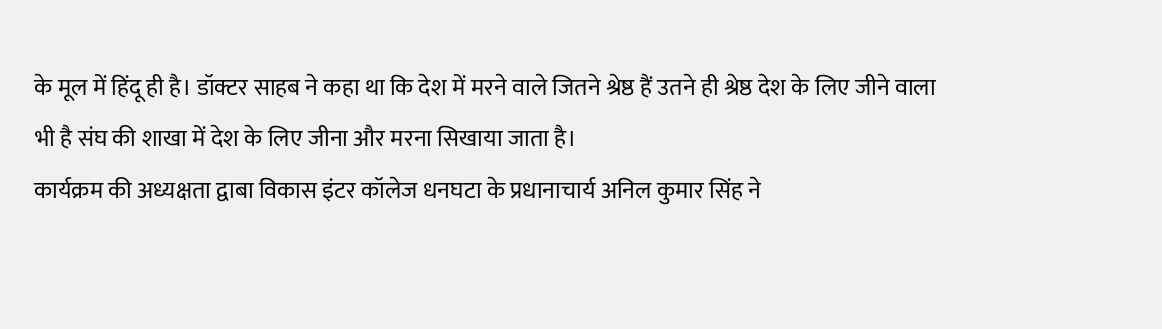के मूल में हिंदू ही है। डॉक्टर साहब ने कहा था कि देश में मरने वाले जितने श्रेष्ठ हैं उतने ही श्रेष्ठ देश के लिए जीने वाला भी है संघ की शाखा में देश के लिए जीना और मरना सिखाया जाता है।
कार्यक्रम की अध्यक्षता द्वाबा विकास इंटर कॉलेज धनघटा के प्रधानाचार्य अनिल कुमार सिंह ने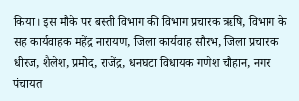किया। इस मौके पर बस्ती विभाग की विभाग प्रचारक ऋषि, विभाग के सह कार्यवाहक महेंद्र नारायण, जिला कार्यवाह सौरभ, जिला प्रचारक धीरज, शैलेश, प्रमोद, राजेंद्र, धनघटा विधायक गणेश चौहान, नगर पंचायत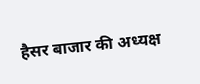हैसर बाजार की अध्यक्ष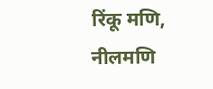रिंकू मणि, नीलमणि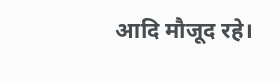आदि मौजूद रहे।